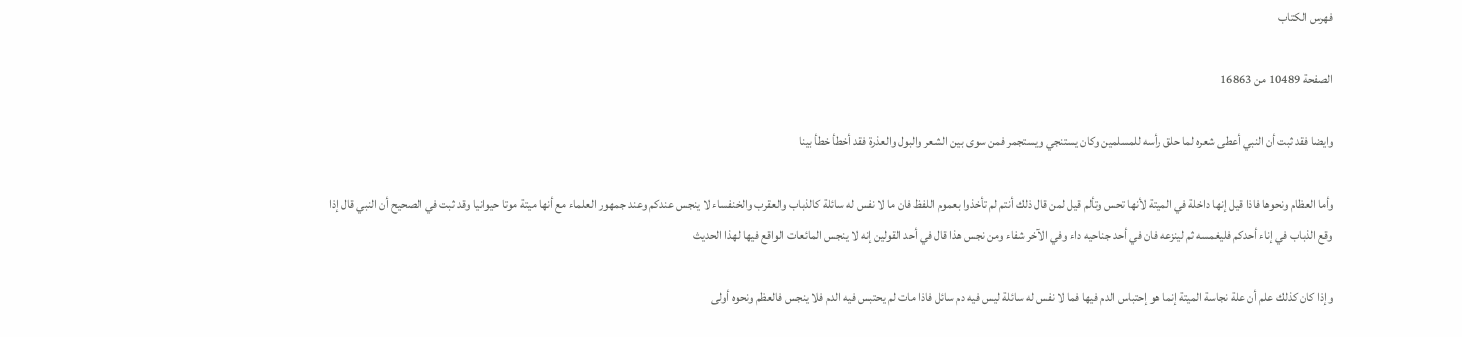فهرس الكتاب

الصفحة 10489 من 16863

وايضا فقد ثبت أن النبي أعطى شعره لما حلق رأسه للمسلمين وكان يستنجي ويستجمر فمن سوى بين الشعر والبول والعذرة فقد أخطأ خطأ بينا

وأما العظام ونحوها فاذا قيل إنها داخلة في الميتة لأنها تحس وتألم قيل لمن قال ذلك أنتم لم تأخذوا بعموم اللفظ فان ما لا نفس له سائلة كالذباب والعقرب والخنفساء لا ينجس عندكم وعند جمهور العلماء مع أنها ميتة موتا حيوانيا وقد ثبت في الصحيح أن النبي قال إذا وقع الذباب في إناء أحدكم فليغمسه ثم لينزعه فان في أحد جناحيه داء وفي الآخر شفاء ومن نجس هذا قال في أحد القولين إنه لا ينجس المائعات الواقع فيها لهذا الحديث

وإذا كان كذلك علم أن علة نجاسة الميتة إنما هو إحتباس الدم فيها فما لا نفس له سائلة ليس فيه دم سائل فاذا مات لم يحتبس فيه الدم فلا ينجس فالعظم ونحوه أولى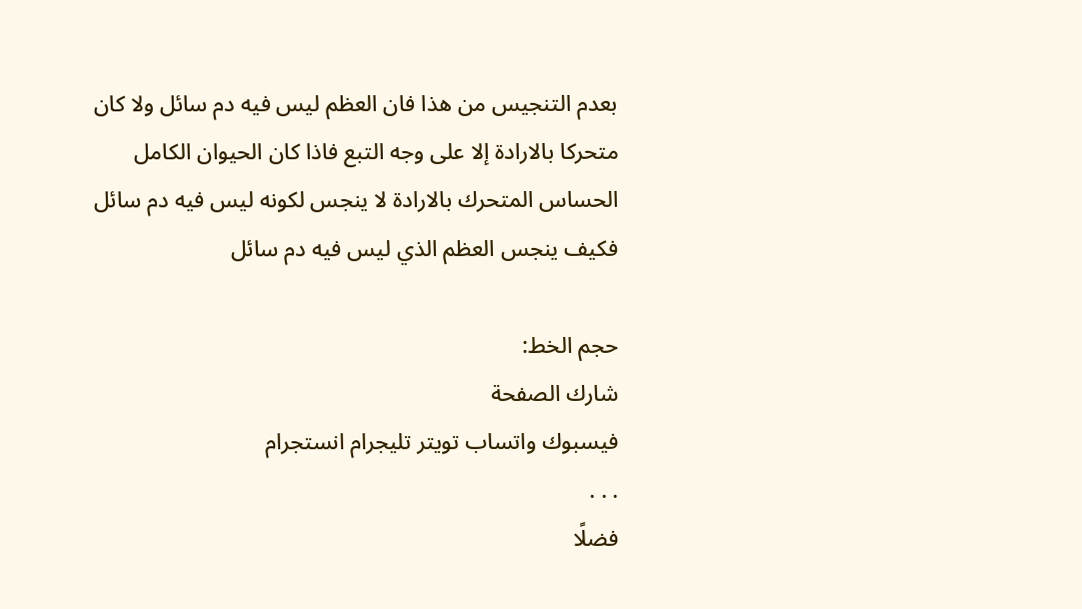بعدم التنجيس من هذا فان العظم ليس فيه دم سائل ولا كان متحركا بالارادة إلا على وجه التبع فاذا كان الحيوان الكامل الحساس المتحرك بالارادة لا ينجس لكونه ليس فيه دم سائل فكيف ينجس العظم الذي ليس فيه دم سائل

حجم الخط:
شارك الصفحة
فيسبوك واتساب تويتر تليجرام انستجرام
. . .
فضلًا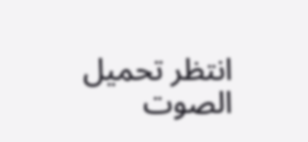انتظر تحميل الصوت